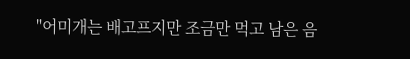"어미개는 배고프지만 조금만 먹고 남은 음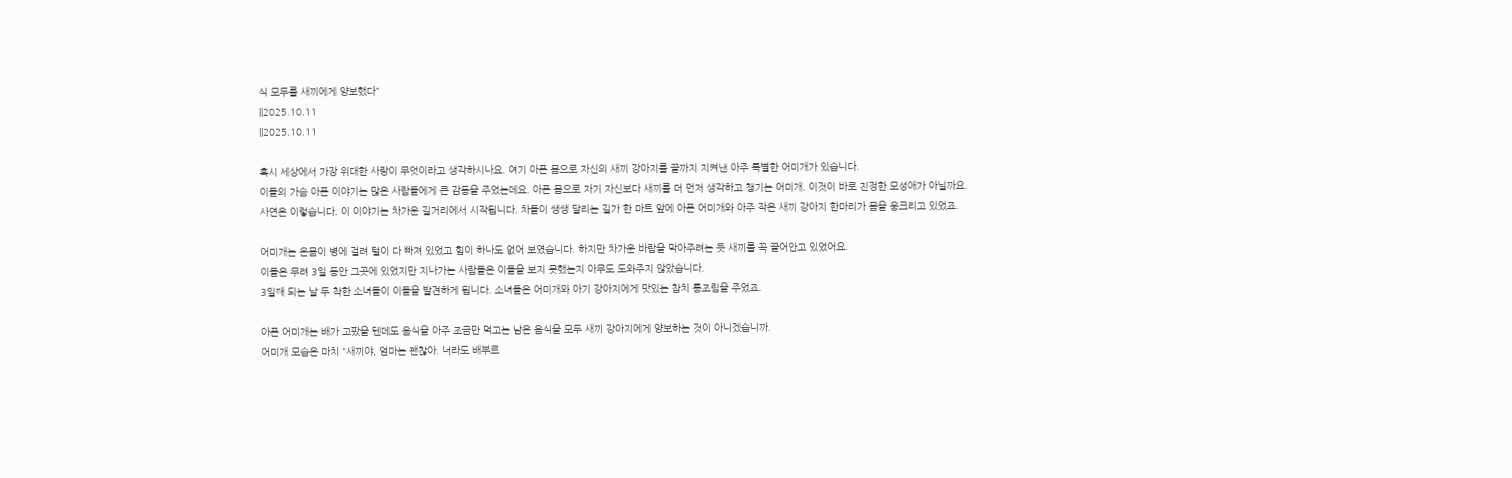식 모두를 새끼에게 양보했다"
||2025.10.11
||2025.10.11

혹시 세상에서 가장 위대한 사랑이 무엇이라고 생각하시나요. 여기 아픈 몸으로 자신의 새끼 강아지를 끝까지 지켜낸 아주 특별한 어미개가 있습니다.
이들의 가슴 아픈 이야기는 많은 사람들에게 큰 감동을 주었는데요. 아픈 몸으로 자기 자신보다 새끼를 더 먼저 생각하고 챙기는 어미개. 이것이 바로 진정한 모성애가 아닐까요.
사연은 이렇습니다. 이 이야기는 차가운 길거리에서 시작됩니다. 차들이 쌩쌩 달리는 길가 한 마트 앞에 아픈 어미개와 아주 작은 새끼 강아지 한마리가 몸을 웅크리고 있었죠.

어미개는 온몸이 병에 걸려 털이 다 빠져 있었고 힘이 하나도 없어 보였습니다. 하지만 차가운 바람을 막아주려는 듯 새끼를 꼭 끌어안고 있었어요.
이들은 무려 3일 동안 그곳에 있었지만 지나가는 사람들은 이들을 보지 못했는지 아무도 도와주지 않았습니다.
3일째 되는 날 두 착한 소녀들이 이들을 발견하게 됩니다. 소녀들은 어미개와 아기 강아지에게 맛있는 참치 통조림을 주었죠.

아픈 어미개는 배가 고팠을 텐데도 음식을 아주 조금만 먹고는 남은 음식을 모두 새끼 강아지에게 양보하는 것이 아니겠습니까.
어미개 모습은 마치 "새끼야, 엄마는 괜찮아. 너라도 배부르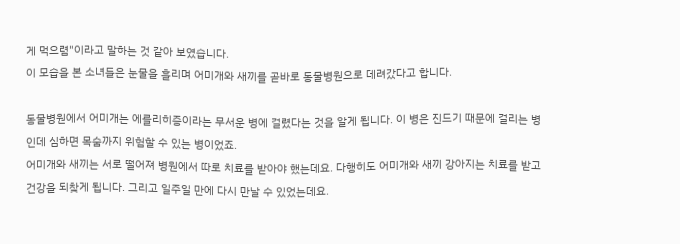게 먹으렴"이라고 말하는 것 같아 보였습니다.
이 모습을 본 소녀들은 눈물을 흘리며 어미개와 새끼를 곧바로 동물병원으로 데려갔다고 합니다.

동물병원에서 어미개는 에를리히증이라는 무서운 병에 걸렸다는 것을 알게 됩니다. 이 병은 진드기 때문에 걸리는 병인데 심하면 목숨까지 위험할 수 있는 병이었죠.
어미개와 새끼는 서로 떨어져 병원에서 따로 치료를 받아야 했는데요. 다행히도 어미개와 새끼 강아지는 치료를 받고 건강을 되찾게 됩니다. 그리고 일주일 만에 다시 만날 수 있었는데요.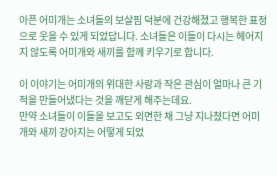아픈 어미개는 소녀들의 보살핌 덕분에 건강해졌고 행복한 표정으로 웃을 수 있게 되었답니다. 소녀들은 이들이 다시는 헤어지지 않도록 어미개와 새끼를 함께 키우기로 합니다.

이 이야기는 어미개의 위대한 사랑과 작은 관심이 얼마나 큰 기적을 만들어냈다는 것을 깨닫게 해주는데요.
만약 소녀들이 이들을 보고도 외면한 채 그냥 지나쳤다면 어미개와 새끼 강아지는 어떻게 되었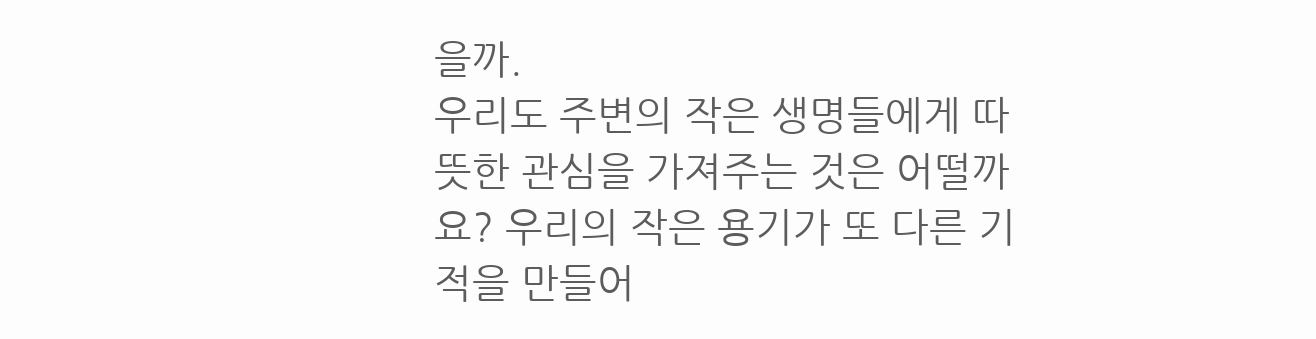을까.
우리도 주변의 작은 생명들에게 따뜻한 관심을 가져주는 것은 어떨까요? 우리의 작은 용기가 또 다른 기적을 만들어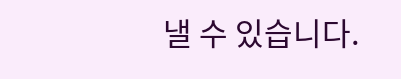낼 수 있습니다.